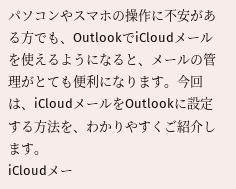パソコンやスマホの操作に不安がある方でも、OutlookでiCloudメールを使えるようになると、メールの管理がとても便利になります。今回は、iCloudメールをOutlookに設定する方法を、わかりやすくご紹介します。
iCloudメー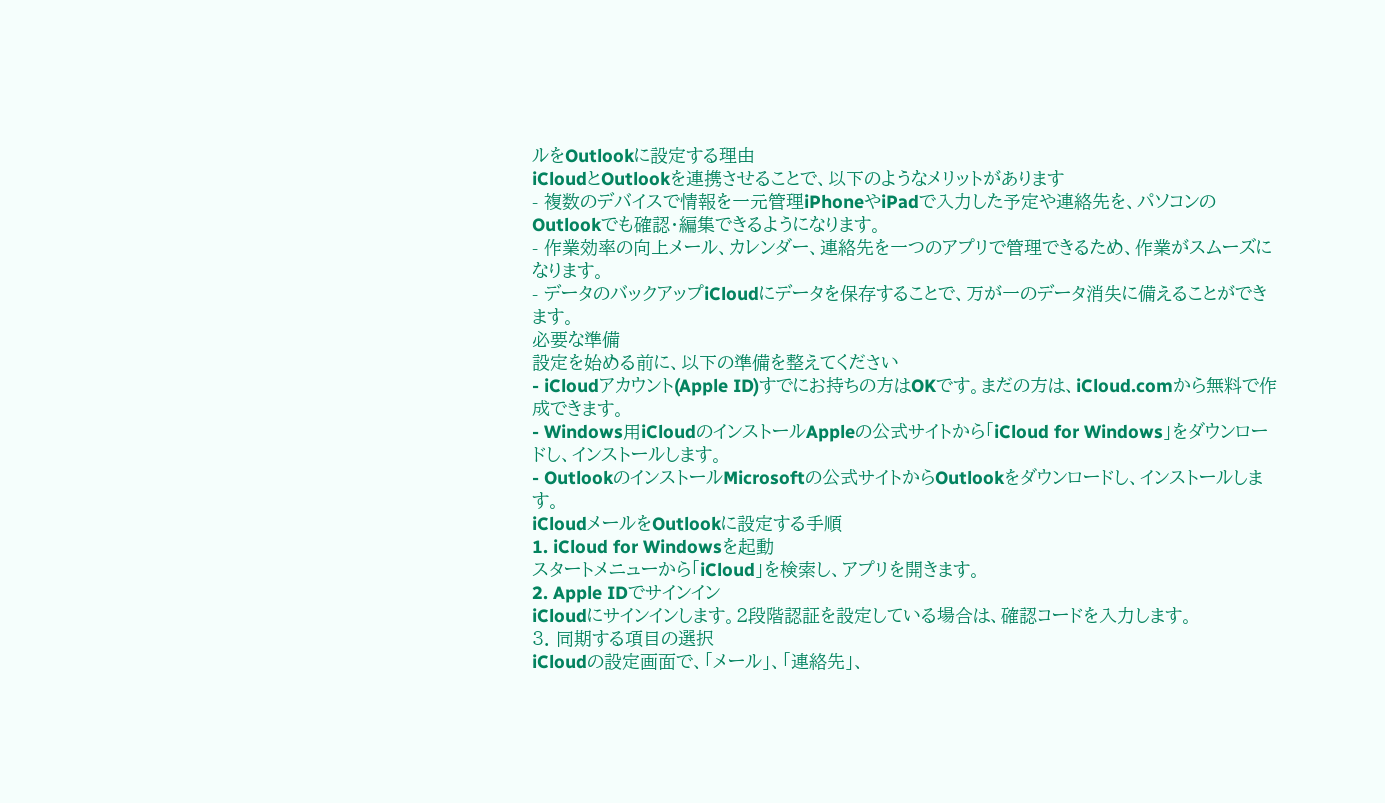ルをOutlookに設定する理由
iCloudとOutlookを連携させることで、以下のようなメリットがあります
- 複数のデバイスで情報を一元管理iPhoneやiPadで入力した予定や連絡先を、パソコンのOutlookでも確認・編集できるようになります。
- 作業効率の向上メール、カレンダー、連絡先を一つのアプリで管理できるため、作業がスムーズになります。
- データのバックアップiCloudにデータを保存することで、万が一のデータ消失に備えることができます。
必要な準備
設定を始める前に、以下の準備を整えてください
- iCloudアカウント(Apple ID)すでにお持ちの方はOKです。まだの方は、iCloud.comから無料で作成できます。
- Windows用iCloudのインストールAppleの公式サイトから「iCloud for Windows」をダウンロードし、インストールします。
- OutlookのインストールMicrosoftの公式サイトからOutlookをダウンロードし、インストールします。
iCloudメールをOutlookに設定する手順
1. iCloud for Windowsを起動
スタートメニューから「iCloud」を検索し、アプリを開きます。
2. Apple IDでサインイン
iCloudにサインインします。2段階認証を設定している場合は、確認コードを入力します。
3. 同期する項目の選択
iCloudの設定画面で、「メール」、「連絡先」、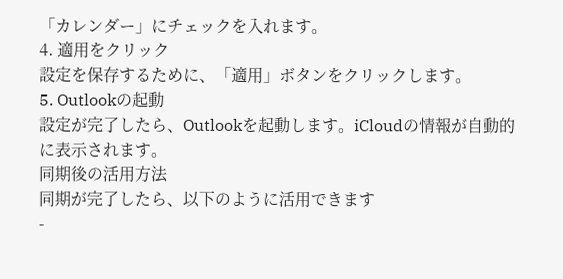「カレンダー」にチェックを入れます。
4. 適用をクリック
設定を保存するために、「適用」ボタンをクリックします。
5. Outlookの起動
設定が完了したら、Outlookを起動します。iCloudの情報が自動的に表示されます。
同期後の活用方法
同期が完了したら、以下のように活用できます
-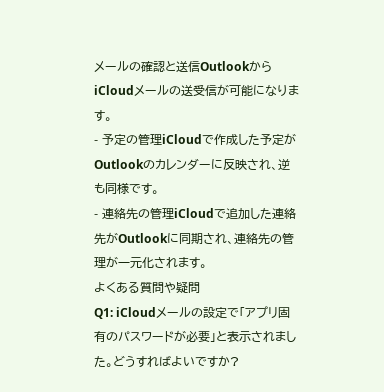メールの確認と送信OutlookからiCloudメールの送受信が可能になります。
- 予定の管理iCloudで作成した予定がOutlookのカレンダーに反映され、逆も同様です。
- 連絡先の管理iCloudで追加した連絡先がOutlookに同期され、連絡先の管理が一元化されます。
よくある質問や疑問
Q1: iCloudメールの設定で「アプリ固有のパスワードが必要」と表示されました。どうすればよいですか?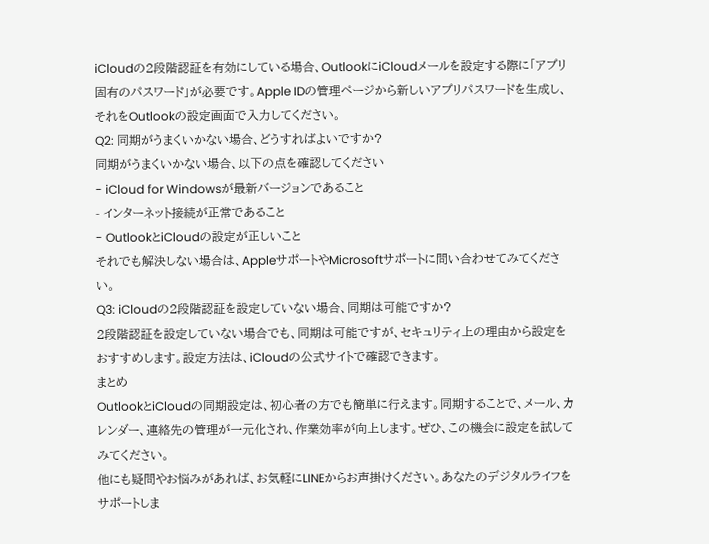iCloudの2段階認証を有効にしている場合、OutlookにiCloudメールを設定する際に「アプリ固有のパスワード」が必要です。Apple IDの管理ページから新しいアプリパスワードを生成し、それをOutlookの設定画面で入力してください。
Q2: 同期がうまくいかない場合、どうすればよいですか?
同期がうまくいかない場合、以下の点を確認してください
- iCloud for Windowsが最新バージョンであること
- インターネット接続が正常であること
- OutlookとiCloudの設定が正しいこと
それでも解決しない場合は、AppleサポートやMicrosoftサポートに問い合わせてみてください。
Q3: iCloudの2段階認証を設定していない場合、同期は可能ですか?
2段階認証を設定していない場合でも、同期は可能ですが、セキュリティ上の理由から設定をおすすめします。設定方法は、iCloudの公式サイトで確認できます。
まとめ
OutlookとiCloudの同期設定は、初心者の方でも簡単に行えます。同期することで、メール、カレンダー、連絡先の管理が一元化され、作業効率が向上します。ぜひ、この機会に設定を試してみてください。
他にも疑問やお悩みがあれば、お気軽にLINEからお声掛けください。あなたのデジタルライフをサポートしま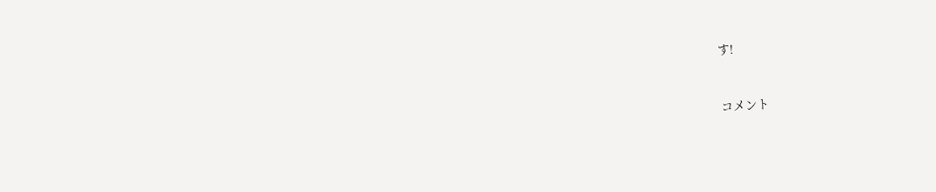す!



コメント